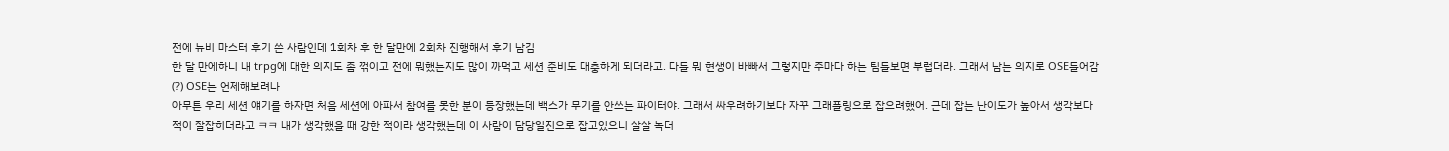전에 뉴비 마스터 후기 쓴 사람인데 1회차 후 한 달만에 2회차 진행해서 후기 남김
한 달 만에하니 내 trpg에 대한 의지도 좀 꺾이고 전에 뭐했는지도 많이 까먹고 세션 준비도 대충하게 되더라고. 다들 뭐 현생이 바빠서 그렇지만 주마다 하는 팀들보면 부럽더라. 그래서 남는 의지로 OSE들어감(?) OSE는 언제해보려나
아무튼 우리 세션 얘기를 하자면 처음 세션에 아파서 참여를 못한 분이 등장했는데 백스가 무기를 안쓰는 파이터야. 그래서 싸우려하기보다 자꾸 그래플링으로 잡으려했어. 근데 잡는 난이도가 높아서 생각보다 적이 잘잡히더라고 ㅋㅋ 내가 생각했을 때 강한 적이라 생각했는데 이 사람이 담당일진으로 잡고있으니 살살 녹더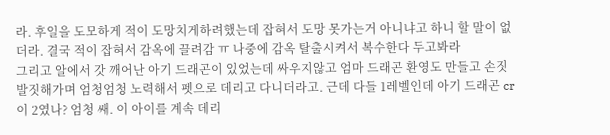라. 후일을 도모하게 적이 도망치게하려했는데 잡혀서 도망 못가는거 아니냐고 하니 할 말이 없더라. 결국 적이 잡혀서 감옥에 끌려감 ㅠ 나중에 감옥 탈출시켜서 복수한다 두고봐라
그리고 알에서 갓 깨어난 아기 드래곤이 있었는데 싸우지않고 엄마 드래곤 환영도 만들고 손짓발짓해가며 엄청엄청 노력해서 펫으로 데리고 다니더라고. 근데 다들 1레벨인데 아기 드래곤 cr이 2였나? 엄청 쌔. 이 아이를 계속 데리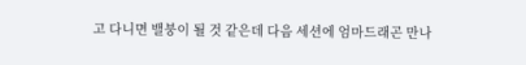고 다니면 밸붕이 될 것 같은데 다음 세션에 엄마드래곤 만나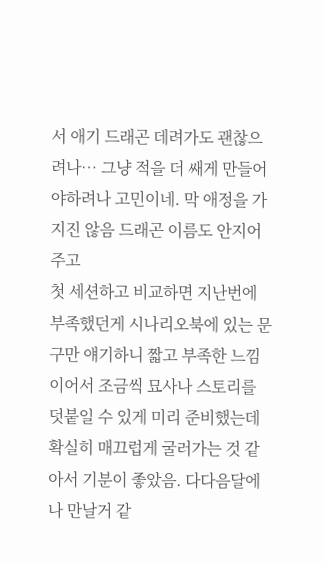서 애기 드래곤 데려가도 괜찮으려나… 그냥 적을 더 쌔게 만들어야하려나 고민이네. 막 애정을 가지진 않음 드래곤 이름도 안지어주고
첫 세션하고 비교하면 지난번에 부족했던게 시나리오북에 있는 문구만 얘기하니 짧고 부족한 느낌이어서 조금씩 묘사나 스토리를 덧붙일 수 있게 미리 준비했는데 확실히 매끄럽게 굴러가는 것 같아서 기분이 좋았음. 다다음달에나 만날거 같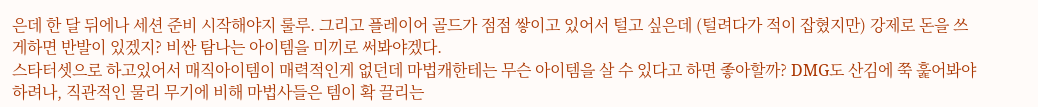은데 한 달 뒤에나 세션 준비 시작해야지 룰루. 그리고 플레이어 골드가 점점 쌓이고 있어서 털고 싶은데 (털려다가 적이 잡혔지만) 강제로 돈을 쓰게하면 반발이 있겠지? 비싼 탐나는 아이템을 미끼로 써봐야겠다.
스타터셋으로 하고있어서 매직아이템이 매력적인게 없던데 마법캐한테는 무슨 아이템을 살 수 있다고 하면 좋아할까? DMG도 산김에 쭉 훑어봐야하려나, 직관적인 물리 무기에 비해 마법사들은 템이 확 끌리는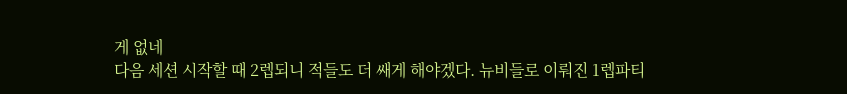게 없네
다음 세션 시작할 때 2렙되니 적들도 더 쌔게 해야겠다. 뉴비들로 이뤄진 1렙파티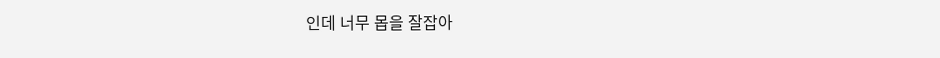인데 너무 몹을 잘잡아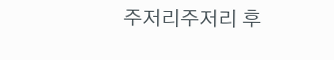주저리주저리 후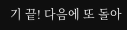기 끝! 다음에 또 돌아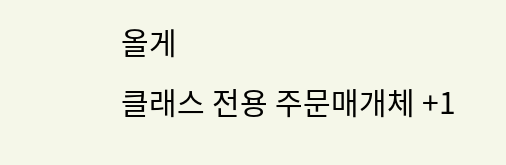올게
클래스 전용 주문매개체 +1